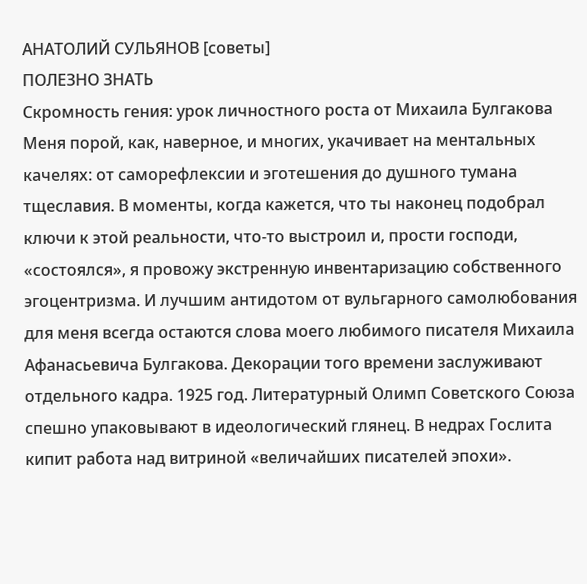АНАТОЛИЙ СУЛЬЯНОВ [советы]
ПОЛЕЗНО ЗНАТЬ
Скромность гения: урок личностного роста от Михаила Булгакова
Меня порой, как, наверное, и многих, укачивает на ментальных качелях: от саморефлексии и эготешения до душного тумана тщеславия. В моменты, когда кажется, что ты наконец подобрал ключи к этой реальности, что-то выстроил и, прости господи, «состоялся», я провожу экстренную инвентаризацию собственного эгоцентризма. И лучшим антидотом от вульгарного самолюбования для меня всегда остаются слова моего любимого писателя Михаила Афанасьевича Булгакова. Декорации того времени заслуживают отдельного кадра. 1925 год. Литературный Олимп Советского Союза спешно упаковывают в идеологический глянец. В недрах Гослита кипит работа над витриной «величайших писателей эпохи».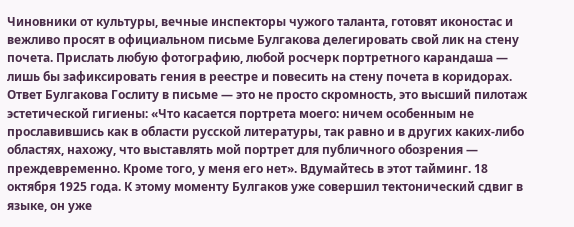Чиновники от культуры, вечные инспекторы чужого таланта, готовят иконостас и вежливо просят в официальном письме Булгакова делегировать свой лик на стену почета. Прислать любую фотографию, любой росчерк портретного карандаша — лишь бы зафиксировать гения в реестре и повесить на стену почета в коридорах. Ответ Булгакова Гослиту в письме — это не просто скромность, это высший пилотаж эстетической гигиены: «Что касается портрета моего: ничем особенным не прославившись как в области русской литературы, так равно и в других каких-либо областях, нахожу, что выставлять мой портрет для публичного обозрения — преждевременно. Кроме того, у меня его нет». Вдумайтесь в этот тайминг. 18 октября 1925 года. К этому моменту Булгаков уже совершил тектонический сдвиг в языке, он уже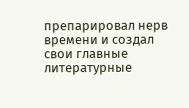препарировал нерв времени и создал свои главные литературные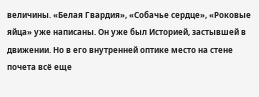величины. «Белая Гвардия», «Собачье сердце», «Роковые яйца» уже написаны. Он уже был Историей, застывшей в движении. Но в его внутренней оптике место на стене почета всё еще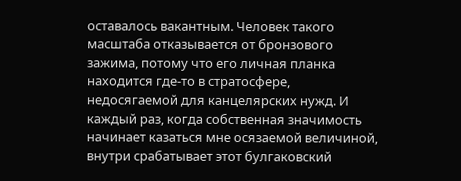оставалось вакантным. Человек такого масштаба отказывается от бронзового зажима, потому что его личная планка находится где-то в стратосфере, недосягаемой для канцелярских нужд. И каждый раз, когда собственная значимость начинает казаться мне осязаемой величиной, внутри срабатывает этот булгаковский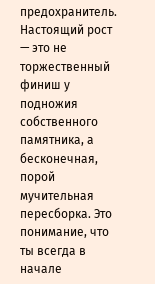предохранитель. Настоящий рост — это не торжественный финиш у подножия собственного памятника, а бесконечная, порой мучительная пересборка. Это понимание, что ты всегда в начале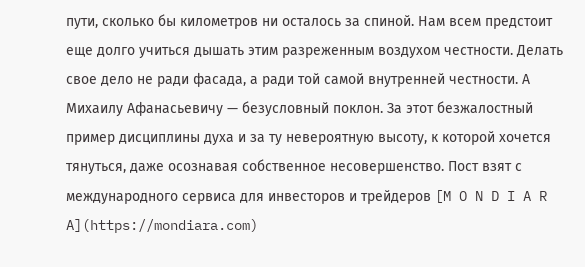пути, сколько бы километров ни осталось за спиной. Нам всем предстоит еще долго учиться дышать этим разреженным воздухом честности. Делать свое дело не ради фасада, а ради той самой внутренней честности. А Михаилу Афанасьевичу — безусловный поклон. За этот безжалостный пример дисциплины духа и за ту невероятную высоту, к которой хочется тянуться, даже осознавая собственное несовершенство. Пост взят с международного сервиса для инвесторов и трейдеров [M O N D I A R A](https://mondiara.com)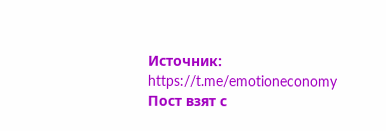Источник: https://t.me/emotioneconomy
Пост взят с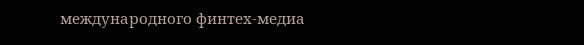международного финтех-медиа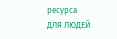ресурса
ДЛЯ ЛЮДЕЙ